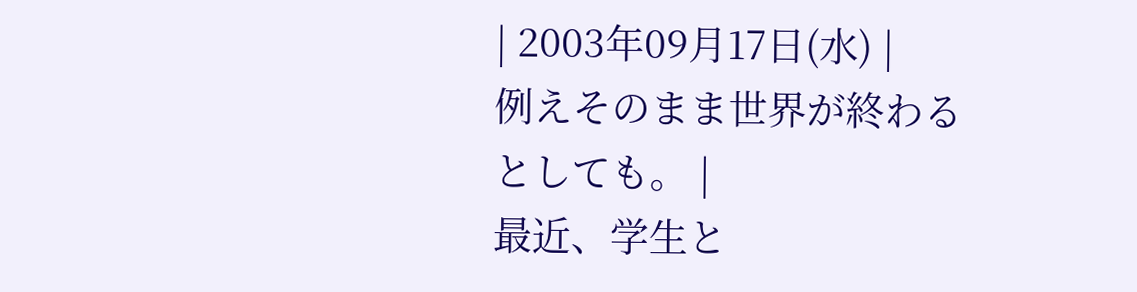| 2003年09月17日(水) |
例えそのまま世界が終わるとしても。 |
最近、学生と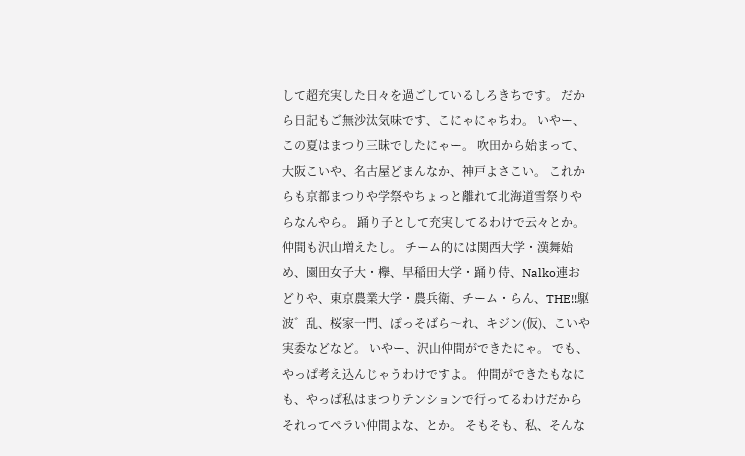して超充実した日々を過ごしているしろきちです。 だから日記もご無沙汰気味です、こにゃにゃちわ。 いやー、この夏はまつり三昧でしたにゃー。 吹田から始まって、大阪こいや、名古屋どまんなか、神戸よさこい。 これからも京都まつりや学祭やちょっと離れて北海道雪祭りやらなんやら。 踊り子として充実してるわけで云々とか。 仲間も沢山増えたし。 チーム的には関西大学・漢舞始め、園田女子大・欅、早稲田大学・踊り侍、Nalko連おどりや、東京農業大学・農兵衛、チーム・らん、THE!!駆波゛乱、桜家一門、ぽっそばら〜れ、キジン(仮)、こいや実委などなど。 いやー、沢山仲間ができたにゃ。 でも、やっぱ考え込んじゃうわけですよ。 仲間ができたもなにも、やっぱ私はまつりテンションで行ってるわけだからそれってペラい仲間よな、とか。 そもそも、私、そんな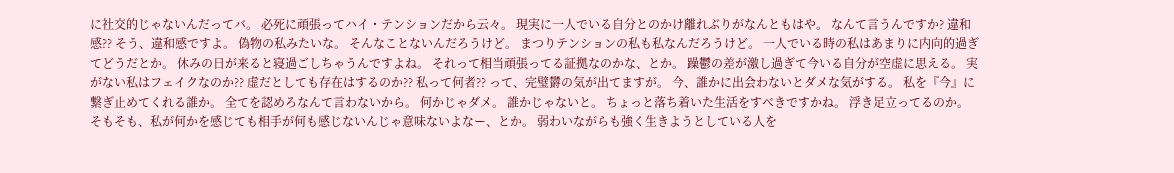に社交的じゃないんだってバ。 必死に頑張ってハイ・テンションだから云々。 現実に一人でいる自分とのかけ離れぶりがなんともはや。 なんて言うんですか? 違和感?? そう、違和感ですよ。 偽物の私みたいな。 そんなことないんだろうけど。 まつりテンションの私も私なんだろうけど。 一人でいる時の私はあまりに内向的過ぎてどうだとか。 休みの日が来ると寝過ごしちゃうんですよね。 それって相当頑張ってる証拠なのかな、とか。 躁鬱の差が激し過ぎて今いる自分が空虚に思える。 実がない私はフェイクなのか?? 虚だとしても存在はするのか?? 私って何者?? って、完璧欝の気が出てますが。 今、誰かに出会わないとダメな気がする。 私を『今』に繋ぎ止めてくれる誰か。 全てを認めろなんて言わないから。 何かじゃダメ。 誰かじゃないと。 ちょっと落ち着いた生活をすべきですかね。 浮き足立ってるのか。 そもそも、私が何かを感じても相手が何も感じないんじゃ意味ないよなー、とか。 弱わいながらも強く生きようとしている人を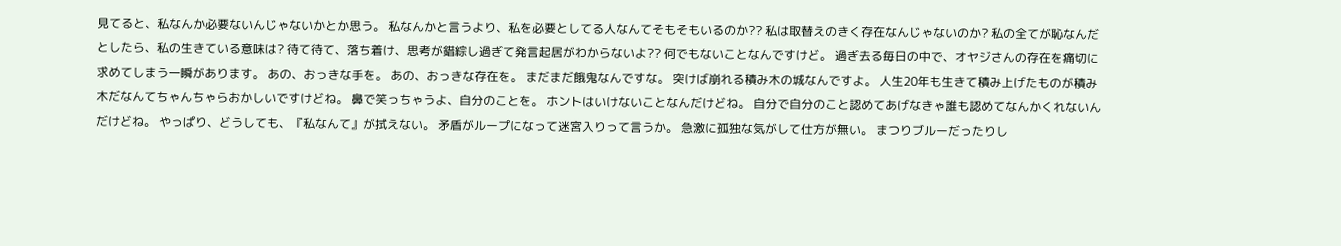見てると、私なんか必要ないんじゃないかとか思う。 私なんかと言うより、私を必要としてる人なんてそもそもいるのか?? 私は取替えのきく存在なんじゃないのか? 私の全てが恥なんだとしたら、私の生きている意味は? 待て待て、落ち着け、思考が錯綜し過ぎて発言起居がわからないよ?? 何でもないことなんですけど。 過ぎ去る毎日の中で、オヤジさんの存在を痛切に求めてしまう一瞬があります。 あの、おっきな手を。 あの、おっきな存在を。 まだまだ餓鬼なんですな。 突けば崩れる積み木の城なんですよ。 人生20年も生きて積み上げたものが積み木だなんてちゃんちゃらおかしいですけどね。 鼻で笑っちゃうよ、自分のことを。 ホントはいけないことなんだけどね。 自分で自分のこと認めてあげなきゃ誰も認めてなんかくれないんだけどね。 やっぱり、どうしても、『私なんて』が拭えない。 矛盾がループになって迷宮入りって言うか。 急激に孤独な気がして仕方が無い。 まつりブルーだったりし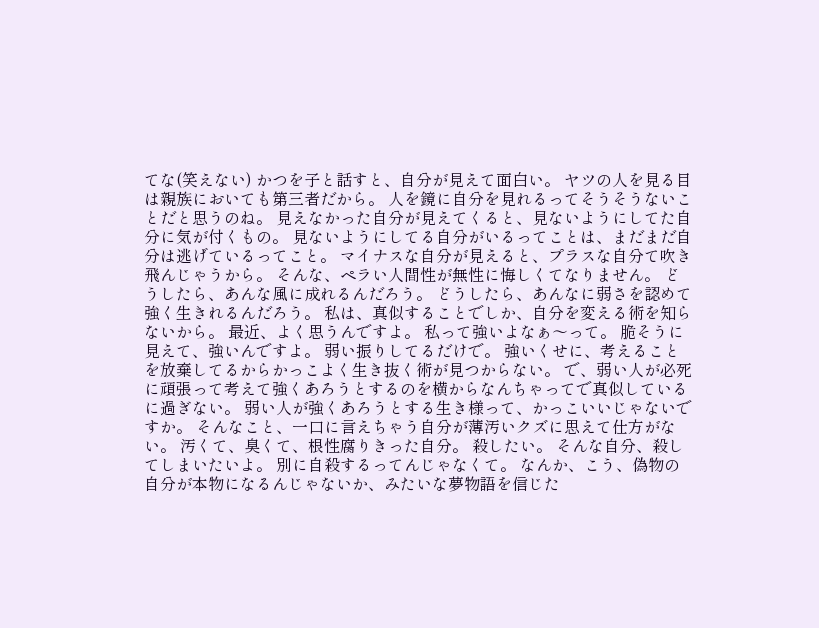てな(笑えない) かつを子と話すと、自分が見えて面白い。 ヤツの人を見る目は親族においても第三者だから。 人を鏡に自分を見れるってそうそうないことだと思うのね。 見えなかった自分が見えてくると、見ないようにしてた自分に気が付くもの。 見ないようにしてる自分がいるってことは、まだまだ自分は逃げているってこと。 マイナスな自分が見えると、プラスな自分て吹き飛んじゃうから。 そんな、ペラい人間性が無性に悔しくてなりません。 どうしたら、あんな風に成れるんだろう。 どうしたら、あんなに弱さを認めて強く生きれるんだろう。 私は、真似することでしか、自分を変える術を知らないから。 最近、よく思うんですよ。 私って強いよなぁ〜って。 脆そうに見えて、強いんですよ。 弱い振りしてるだけで。 強いくせに、考えることを放棄してるからかっこよく生き抜く術が見つからない。 で、弱い人が必死に頑張って考えて強くあろうとするのを横からなんちゃってで真似しているに過ぎない。 弱い人が強くあろうとする生き様って、かっこいいじゃないですか。 そんなこと、一口に言えちゃう自分が薄汚いクズに思えて仕方がない。 汚くて、臭くて、根性腐りきった自分。 殺したい。 そんな自分、殺してしまいたいよ。 別に自殺するってんじゃなくて。 なんか、こう、偽物の自分が本物になるんじゃないか、みたいな夢物語を信じた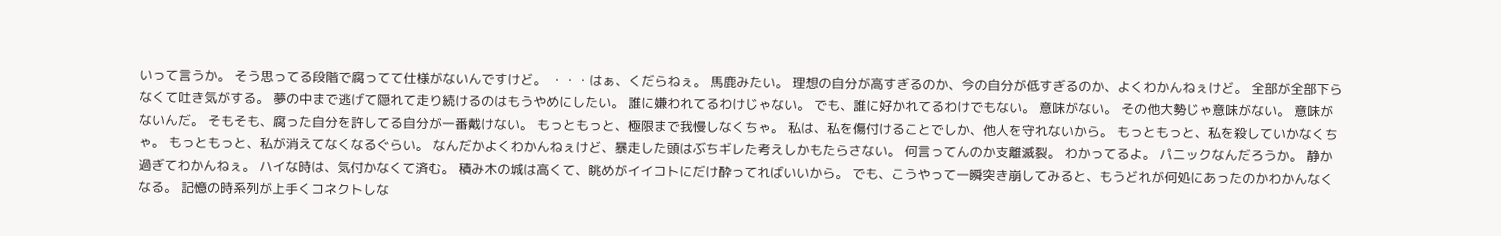いって言うか。 そう思ってる段階で腐ってて仕様がないんですけど。 ・・・はぁ、くだらねぇ。 馬鹿みたい。 理想の自分が高すぎるのか、今の自分が低すぎるのか、よくわかんねぇけど。 全部が全部下らなくて吐き気がする。 夢の中まで逃げて隠れて走り続けるのはもうやめにしたい。 誰に嫌われてるわけじゃない。 でも、誰に好かれてるわけでもない。 意味がない。 その他大勢じゃ意味がない。 意味がないんだ。 そもそも、腐った自分を許してる自分が一番戴けない。 もっともっと、極限まで我慢しなくちゃ。 私は、私を傷付けることでしか、他人を守れないから。 もっともっと、私を殺していかなくちゃ。 もっともっと、私が消えてなくなるぐらい。 なんだかよくわかんねぇけど、暴走した頭はぶちギレた考えしかもたらさない。 何言ってんのか支離滅裂。 わかってるよ。 パニックなんだろうか。 静か過ぎてわかんねぇ。 ハイな時は、気付かなくて済む。 積み木の城は高くて、眺めがイイコトにだけ酔ってればいいから。 でも、こうやって一瞬突き崩してみると、もうどれが何処にあったのかわかんなくなる。 記憶の時系列が上手くコネクトしな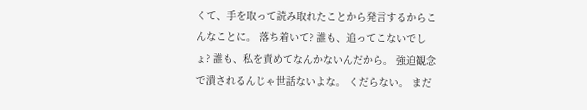くて、手を取って読み取れたことから発言するからこんなことに。 落ち着いて? 誰も、追ってこないでしょ? 誰も、私を責めてなんかないんだから。 強迫観念で潰されるんじゃ世話ないよな。 くだらない。 まだ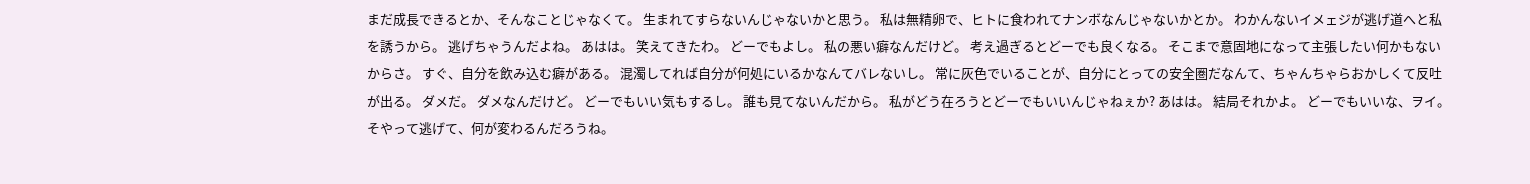まだ成長できるとか、そんなことじゃなくて。 生まれてすらないんじゃないかと思う。 私は無精卵で、ヒトに食われてナンボなんじゃないかとか。 わかんないイメェジが逃げ道へと私を誘うから。 逃げちゃうんだよね。 あはは。 笑えてきたわ。 どーでもよし。 私の悪い癖なんだけど。 考え過ぎるとどーでも良くなる。 そこまで意固地になって主張したい何かもないからさ。 すぐ、自分を飲み込む癖がある。 混濁してれば自分が何処にいるかなんてバレないし。 常に灰色でいることが、自分にとっての安全圏だなんて、ちゃんちゃらおかしくて反吐が出る。 ダメだ。 ダメなんだけど。 どーでもいい気もするし。 誰も見てないんだから。 私がどう在ろうとどーでもいいんじゃねぇか? あはは。 結局それかよ。 どーでもいいな、ヲイ。 そやって逃げて、何が変わるんだろうね。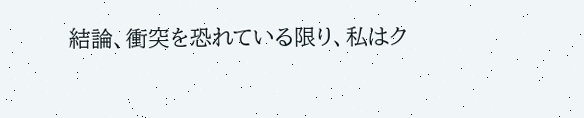結論、衝突を恐れている限り、私はク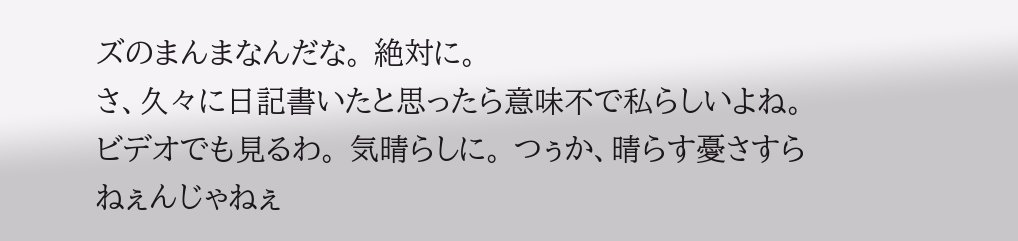ズのまんまなんだな。 絶対に。
さ、久々に日記書いたと思ったら意味不で私らしいよね。 ビデオでも見るわ。 気晴らしに。 つぅか、晴らす憂さすらねぇんじゃねぇ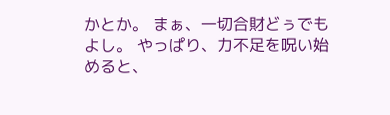かとか。 まぁ、一切合財どぅでもよし。 やっぱり、力不足を呪い始めると、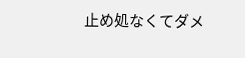止め処なくてダメ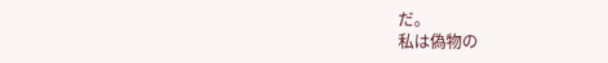だ。
私は偽物の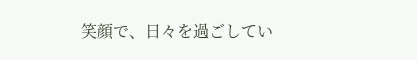笑顔で、日々を過ごしてい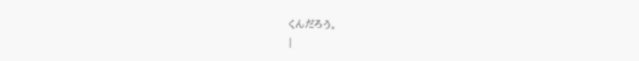くんだろう。
|